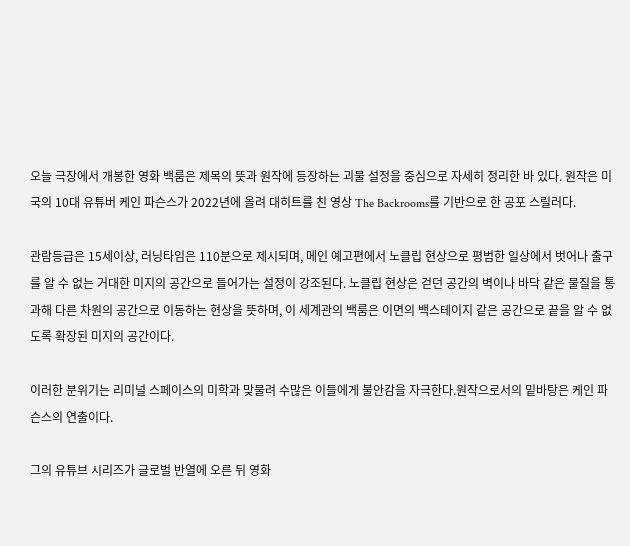오늘 극장에서 개봉한 영화 백룸은 제목의 뜻과 원작에 등장하는 괴물 설정을 중심으로 자세히 정리한 바 있다. 원작은 미국의 10대 유튜버 케인 파슨스가 2022년에 올려 대히트를 친 영상 The Backrooms를 기반으로 한 공포 스릴러다.

관람등급은 15세이상, 러닝타임은 110분으로 제시되며, 메인 예고편에서 노클립 현상으로 평범한 일상에서 벗어나 출구를 알 수 없는 거대한 미지의 공간으로 들어가는 설정이 강조된다. 노클립 현상은 걷던 공간의 벽이나 바닥 같은 물질을 통과해 다른 차원의 공간으로 이동하는 현상을 뜻하며, 이 세계관의 백룸은 이면의 백스테이지 같은 공간으로 끝을 알 수 없도록 확장된 미지의 공간이다.

이러한 분위기는 리미널 스페이스의 미학과 맞물려 수많은 이들에게 불안감을 자극한다.원작으로서의 밑바탕은 케인 파슨스의 연출이다.

그의 유튜브 시리즈가 글로벌 반열에 오른 뒤 영화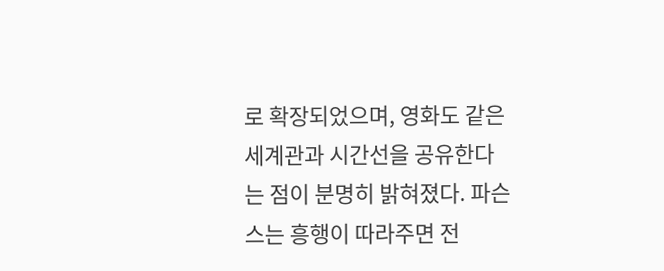로 확장되었으며, 영화도 같은 세계관과 시간선을 공유한다는 점이 분명히 밝혀졌다. 파슨스는 흥행이 따라주면 전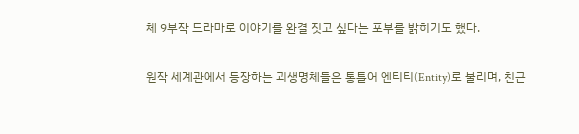체 9부작 드라마로 이야기를 완결 짓고 싶다는 포부를 밝히기도 했다.

원작 세계관에서 등장하는 괴생명체들은 통틀어 엔티티(Entity)로 불리며, 친근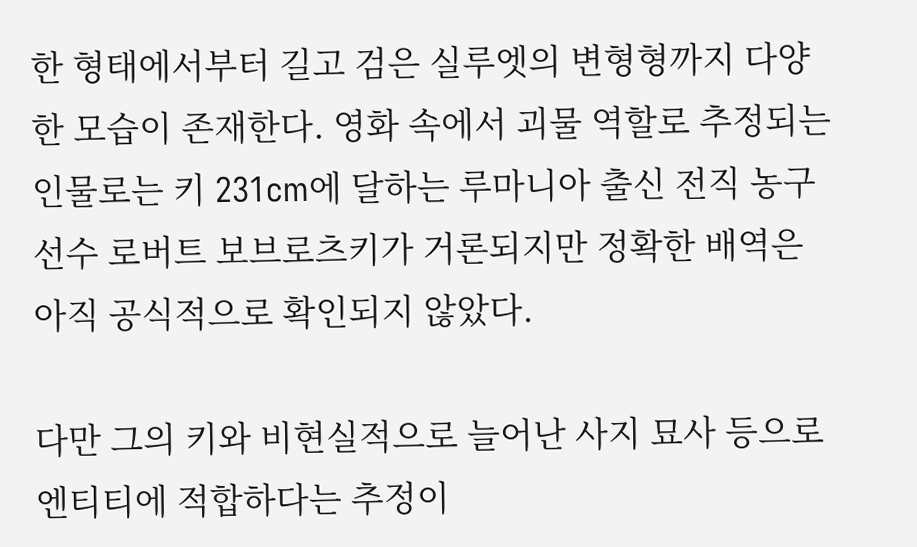한 형태에서부터 길고 검은 실루엣의 변형형까지 다양한 모습이 존재한다. 영화 속에서 괴물 역할로 추정되는 인물로는 키 231cm에 달하는 루마니아 출신 전직 농구 선수 로버트 보브로츠키가 거론되지만 정확한 배역은 아직 공식적으로 확인되지 않았다.

다만 그의 키와 비현실적으로 늘어난 사지 묘사 등으로 엔티티에 적합하다는 추정이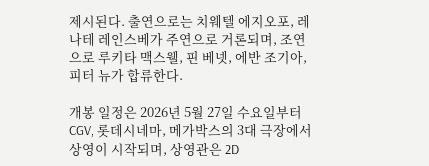제시된다. 출연으로는 치웨텔 에지오포, 레나테 레인스베가 주연으로 거론되며, 조연으로 루키타 맥스웰, 핀 베넷, 에반 조기아, 피터 뉴가 합류한다.

개봉 일정은 2026년 5월 27일 수요일부터 CGV, 롯데시네마, 메가박스의 3대 극장에서 상영이 시작되며, 상영관은 2D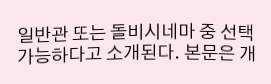일반관 또는 돌비시네마 중 선택 가능하다고 소개된다. 본문은 개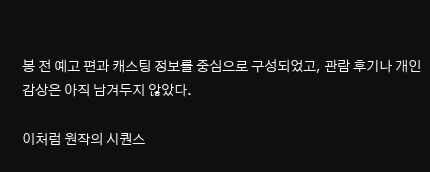봉 전 예고 편과 캐스팅 정보를 중심으로 구성되었고, 관람 후기나 개인 감상은 아직 남겨두지 않았다.

이처럼 원작의 시퀀스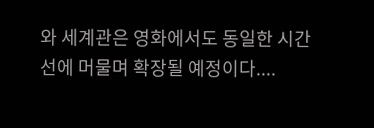와 세계관은 영화에서도 동일한 시간선에 머물며 확장될 예정이다....